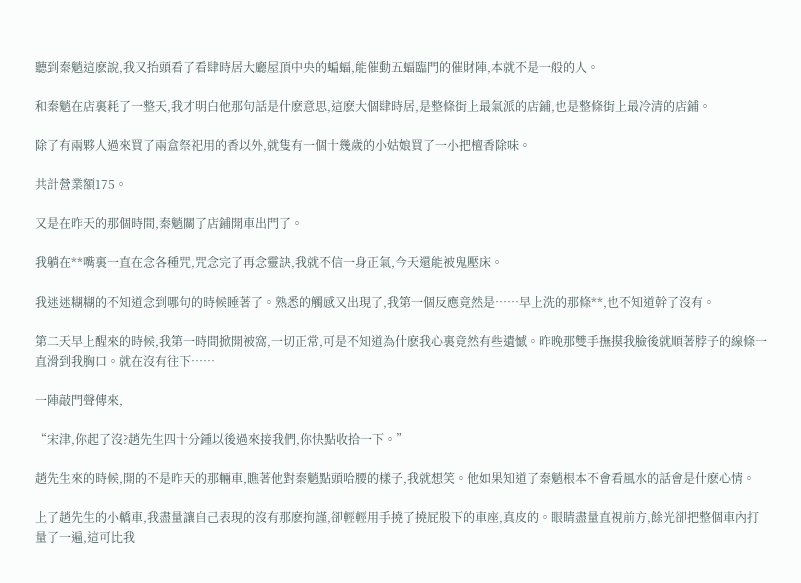聽到秦魈這麽說,我又抬頭看了看肆時居大廳屋頂中央的蝙蝠,能催動五蝠臨門的催財陣,本就不是一般的人。

和秦魈在店裏耗了一整天,我才明白他那句話是什麽意思,這麽大個肆時居,是整條街上最氣派的店鋪,也是整條街上最冷清的店鋪。

除了有兩夥人過來買了兩盒祭祀用的香以外,就隻有一個十幾歲的小姑娘買了一小把檀香除味。

共計營業額175。

又是在昨天的那個時間,秦魈關了店鋪開車出門了。

我躺在**嘴裏一直在念各種咒,咒念完了再念靈訣,我就不信一身正氣,今天還能被鬼壓床。

我迷迷糊糊的不知道念到哪句的時候睡著了。熟悉的觸感又出現了,我第一個反應竟然是……早上洗的那條**,也不知道幹了沒有。

第二天早上醒來的時候,我第一時間掀開被窩,一切正常,可是不知道為什麽我心裏竟然有些遺憾。昨晚那雙手撫摸我臉後就順著脖子的線條一直滑到我胸口。就在沒有往下……

一陣敲門聲傳來,

“宋津,你起了沒?趙先生四十分鍾以後過來接我們,你快點收拾一下。”

趙先生來的時候,開的不是昨天的那輛車,瞧著他對秦魈點頭哈腰的樣子,我就想笑。他如果知道了秦魈根本不會看風水的話會是什麽心情。

上了趙先生的小轎車,我盡量讓自己表現的沒有那麽拘謹,卻輕輕用手撓了撓屁股下的車座,真皮的。眼睛盡量直視前方,餘光卻把整個車內打量了一遍,這可比我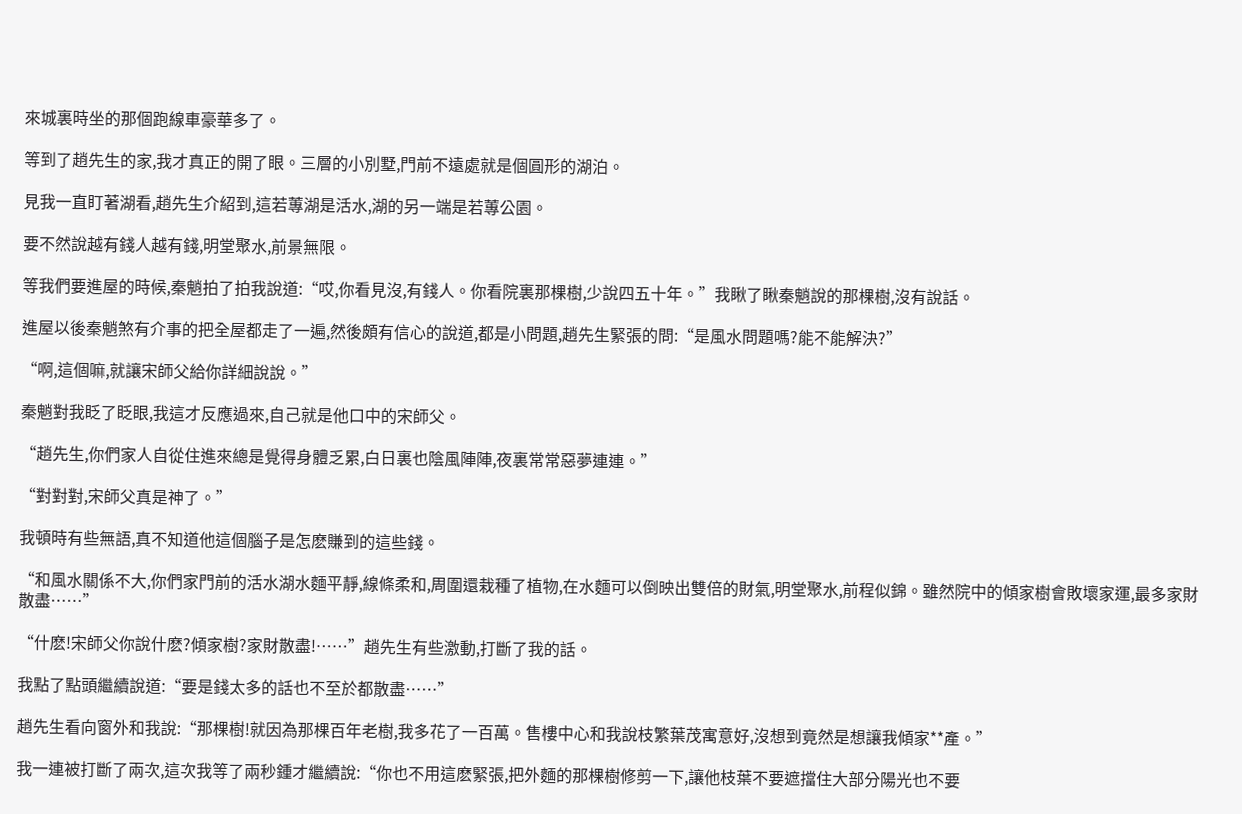來城裏時坐的那個跑線車豪華多了。

等到了趙先生的家,我才真正的開了眼。三層的小別墅,門前不遠處就是個圓形的湖泊。

見我一直盯著湖看,趙先生介紹到,這若蓴湖是活水,湖的另一端是若蓴公園。

要不然說越有錢人越有錢,明堂聚水,前景無限。

等我們要進屋的時候,秦魈拍了拍我說道:“哎,你看見沒,有錢人。你看院裏那棵樹,少說四五十年。”我瞅了瞅秦魈說的那棵樹,沒有說話。

進屋以後秦魈煞有介事的把全屋都走了一遍,然後頗有信心的說道,都是小問題,趙先生緊張的問:“是風水問題嗎?能不能解決?”

“啊,這個嘛,就讓宋師父給你詳細說說。”

秦魈對我眨了眨眼,我這才反應過來,自己就是他口中的宋師父。

“趙先生,你們家人自從住進來總是覺得身體乏累,白日裏也陰風陣陣,夜裏常常惡夢連連。”

“對對對,宋師父真是神了。”

我頓時有些無語,真不知道他這個腦子是怎麽賺到的這些錢。

“和風水關係不大,你們家門前的活水湖水麵平靜,線條柔和,周圍還栽種了植物,在水麵可以倒映出雙倍的財氣,明堂聚水,前程似錦。雖然院中的傾家樹會敗壞家運,最多家財散盡……”

“什麽!宋師父你說什麽?傾家樹?家財散盡!……”趙先生有些激動,打斷了我的話。

我點了點頭繼續說道:“要是錢太多的話也不至於都散盡……”

趙先生看向窗外和我說:“那棵樹!就因為那棵百年老樹,我多花了一百萬。售樓中心和我說枝繁葉茂寓意好,沒想到竟然是想讓我傾家**產。”

我一連被打斷了兩次,這次我等了兩秒鍾才繼續說:“你也不用這麽緊張,把外麵的那棵樹修剪一下,讓他枝葉不要遮擋住大部分陽光也不要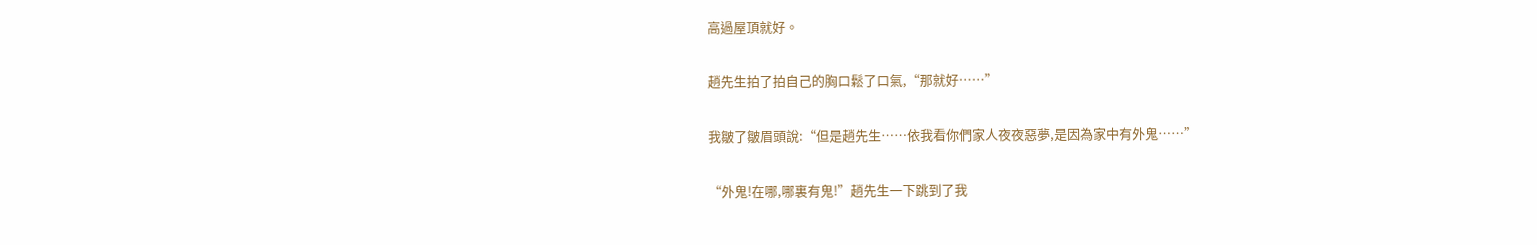高過屋頂就好。

趙先生拍了拍自己的胸口鬆了口氣,“那就好……”

我皺了皺眉頭說:“但是趙先生……依我看你們家人夜夜惡夢,是因為家中有外鬼……”

“外鬼!在哪,哪裏有鬼!”趙先生一下跳到了我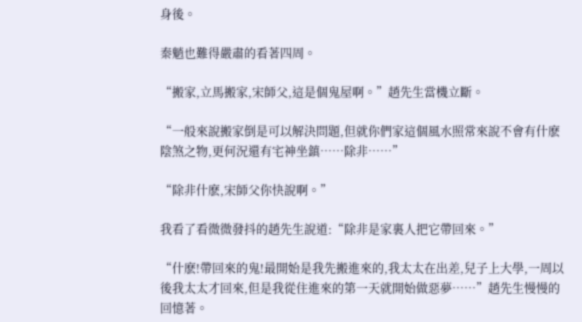身後。

秦魈也難得嚴肅的看著四周。

“搬家,立馬搬家,宋師父,這是個鬼屋啊。”趙先生當機立斷。

“一般來說搬家倒是可以解決問題,但就你們家這個風水照常來說不會有什麽陰煞之物,更何況還有宅神坐鎮……除非……”

“除非什麽,宋師父你快說啊。”

我看了看微微發抖的趙先生說道:“除非是家裏人把它帶回來。”

“什麽!帶回來的鬼!最開始是我先搬進來的,我太太在出差,兒子上大學,一周以後我太太才回來,但是我從住進來的第一天就開始做惡夢……”趙先生慢慢的回憶著。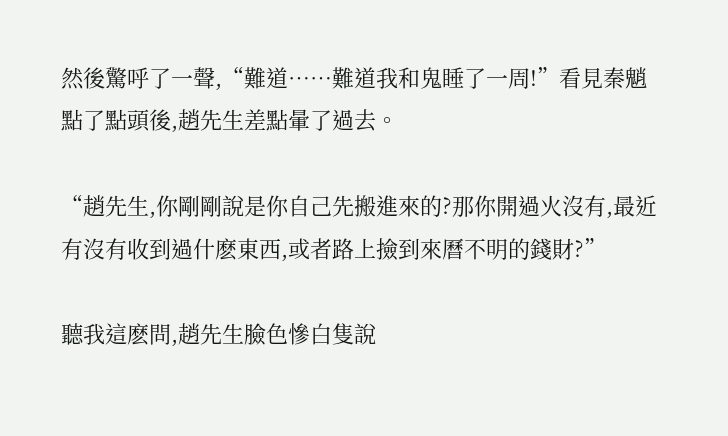然後驚呼了一聲,“難道……難道我和鬼睡了一周!”看見秦魈點了點頭後,趙先生差點暈了過去。

“趙先生,你剛剛說是你自己先搬進來的?那你開過火沒有,最近有沒有收到過什麽東西,或者路上撿到來曆不明的錢財?”

聽我這麽問,趙先生臉色慘白隻說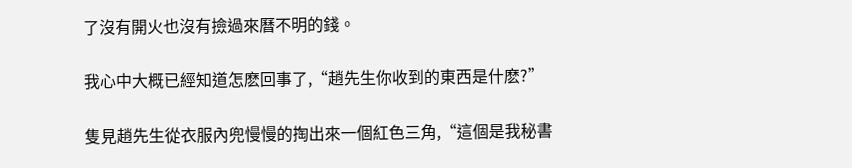了沒有開火也沒有撿過來曆不明的錢。

我心中大概已經知道怎麽回事了,“趙先生你收到的東西是什麽?”

隻見趙先生從衣服內兜慢慢的掏出來一個紅色三角,“這個是我秘書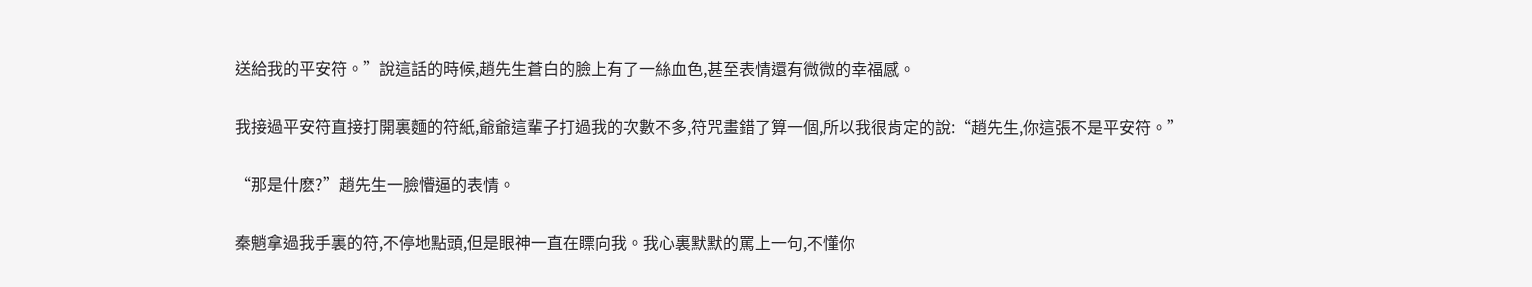送給我的平安符。”說這話的時候,趙先生蒼白的臉上有了一絲血色,甚至表情還有微微的幸福感。

我接過平安符直接打開裏麵的符紙,爺爺這輩子打過我的次數不多,符咒畫錯了算一個,所以我很肯定的說:“趙先生,你這張不是平安符。”

“那是什麽?”趙先生一臉懵逼的表情。

秦魈拿過我手裏的符,不停地點頭,但是眼神一直在瞟向我。我心裏默默的罵上一句,不懂你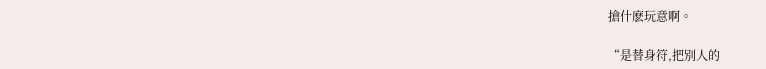搶什麽玩意啊。

“是替身符,把別人的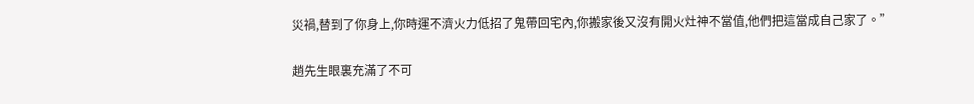災禍,替到了你身上,你時運不濟火力低招了鬼帶回宅內,你搬家後又沒有開火灶神不當值,他們把這當成自己家了。”

趙先生眼裏充滿了不可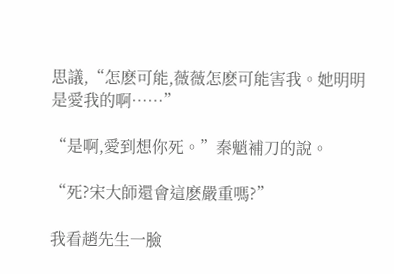思議,“怎麽可能,薇薇怎麽可能害我。她明明是愛我的啊……”

“是啊,愛到想你死。”秦魈補刀的說。

“死?宋大師還會這麽嚴重嗎?”

我看趙先生一臉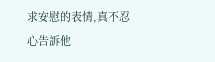求安慰的表情,真不忍心告訴他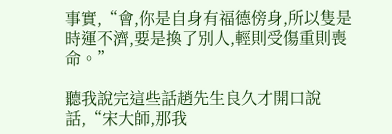事實,“會,你是自身有福德傍身,所以隻是時運不濟,要是換了別人,輕則受傷重則喪命。”

聽我說完這些話趙先生良久才開口說話,“宋大師,那我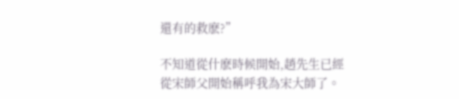還有的救麽?”

不知道從什麽時候開始,趙先生已經從宋師父開始稱呼我為宋大師了。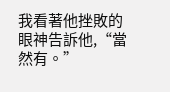我看著他挫敗的眼神告訴他,“當然有。”